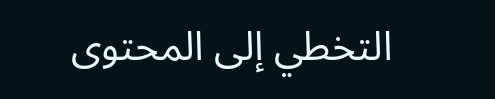التخطي إلى المحتوى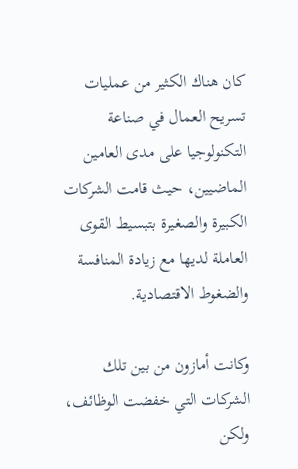كان هناك الكثير من عمليات تسريح العمال في صناعة التكنولوجيا على مدى العامين الماضيين، حيث قامت الشركات الكبيرة والصغيرة بتبسيط القوى العاملة لديها مع زيادة المنافسة والضغوط الاقتصادية.

وكانت أمازون من بين تلك الشركات التي خفضت الوظائف، ولكن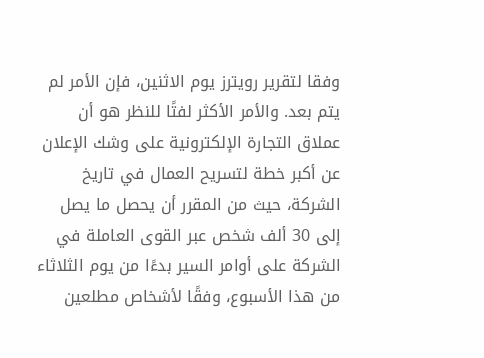وفقا لتقرير رويترز يوم الاثنين، فإن الأمر لم يتم بعد. والأمر الأكثر لفتًا للنظر هو أن عملاق التجارة الإلكترونية على وشك الإعلان عن أكبر خطة لتسريح العمال في تاريخ الشركة، حيث من المقرر أن يحصل ما يصل إلى 30 ألف شخص عبر القوى العاملة في الشركة على أوامر السير بدءًا من يوم الثلاثاء من هذا الأسبوع، وفقًا لأشخاص مطلعين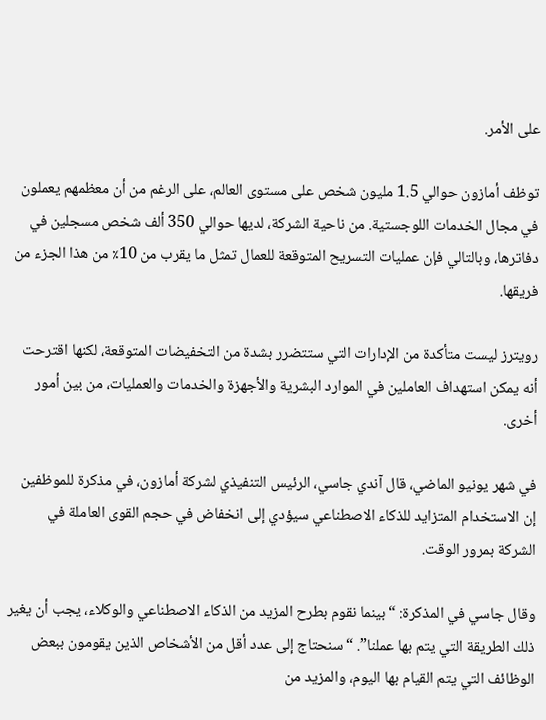على الأمر.

توظف أمازون حوالي 1.5 مليون شخص على مستوى العالم، على الرغم من أن معظمهم يعملون في مجال الخدمات اللوجستية. من ناحية الشركة، لديها حوالي 350 ألف شخص مسجلين في دفاترها، وبالتالي فإن عمليات التسريح المتوقعة للعمال تمثل ما يقرب من 10٪ من هذا الجزء من فريقها.

رويترز ليست متأكدة من الإدارات التي ستتضرر بشدة من التخفيضات المتوقعة، لكنها اقترحت أنه يمكن استهداف العاملين في الموارد البشرية والأجهزة والخدمات والعمليات، من بين أمور أخرى.

في شهر يونيو الماضي، قال آندي جاسي، الرئيس التنفيذي لشركة أمازون، في مذكرة للموظفين إن الاستخدام المتزايد للذكاء الاصطناعي سيؤدي إلى انخفاض في حجم القوى العاملة في الشركة بمرور الوقت.

وقال جاسي في المذكرة: “بينما نقوم بطرح المزيد من الذكاء الاصطناعي والوكلاء، يجب أن يغير ذلك الطريقة التي يتم بها عملنا”. “سنحتاج إلى عدد أقل من الأشخاص الذين يقومون ببعض الوظائف التي يتم القيام بها اليوم، والمزيد من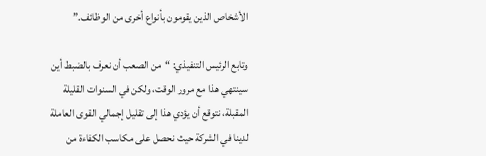الأشخاص الذين يقومون بأنواع أخرى من الوظائف.”

وتابع الرئيس التنفيذي: “من الصعب أن نعرف بالضبط أين سينتهي هذا مع مرور الوقت، ولكن في السنوات القليلة المقبلة، نتوقع أن يؤدي هذا إلى تقليل إجمالي القوى العاملة لدينا في الشركة حيث نحصل على مكاسب الكفاءة من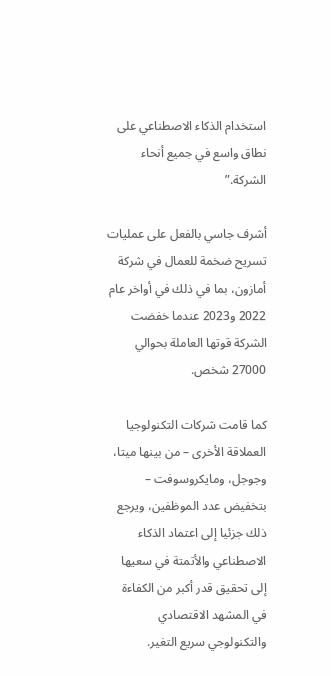استخدام الذكاء الاصطناعي على نطاق واسع في جميع أنحاء الشركة.”

أشرف جاسي بالفعل على عمليات تسريح ضخمة للعمال في شركة أمازون، بما في ذلك في أواخر عام 2022 و2023 عندما خفضت الشركة قوتها العاملة بحوالي 27000 شخص.

كما قامت شركات التكنولوجيا العملاقة الأخرى – من بينها ميتا، وجوجل، ومايكروسوفت – بتخفيض عدد الموظفين، ويرجع ذلك جزئيا إلى اعتماد الذكاء الاصطناعي والأتمتة في سعيها إلى تحقيق قدر أكبر من الكفاءة في المشهد الاقتصادي والتكنولوجي سريع التغير.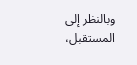وبالنظر إلى المستقبل،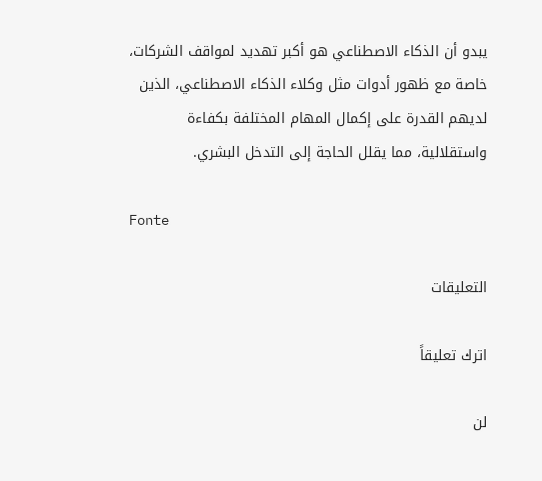يبدو أن الذكاء الاصطناعي هو أكبر تهديد لمواقف الشركات، خاصة مع ظهور أدوات مثل وكلاء الذكاء الاصطناعي، الذين لديهم القدرة على إكمال المهام المختلفة بكفاءة واستقلالية، مما يقلل الحاجة إلى التدخل البشري.

Fonte

التعليقات

اترك تعليقاً

لن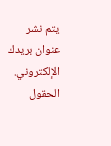يتم نشر عنوان بريدك الإلكتروني. الحقول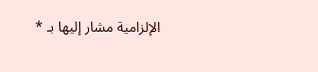الإلزامية مشار إليها بـ *